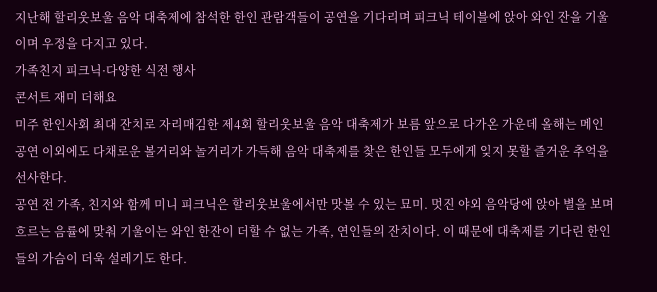지난해 할리웃보울 음악 대축제에 참석한 한인 관람객들이 공연을 기다리며 피크닉 테이블에 앉아 와인 잔을 기울이며 우정을 다지고 있다.
가족친지 피크닉·다양한 식전 행사
콘서트 재미 더해요
미주 한인사회 최대 잔치로 자리매김한 제4회 할리웃보울 음악 대축제가 보름 앞으로 다가온 가운데 올해는 메인 공연 이외에도 다채로운 볼거리와 놀거리가 가득해 음악 대축제를 찾은 한인들 모두에게 잊지 못할 즐거운 추억을 선사한다.
공연 전 가족, 친지와 함께 미니 피크닉은 할리웃보울에서만 맛볼 수 있는 묘미. 멋진 야외 음악당에 앉아 별을 보며 흐르는 음률에 맞춰 기울이는 와인 한잔이 더할 수 없는 가족, 연인들의 잔치이다. 이 때문에 대축제를 기다린 한인들의 가슴이 더욱 설레기도 한다.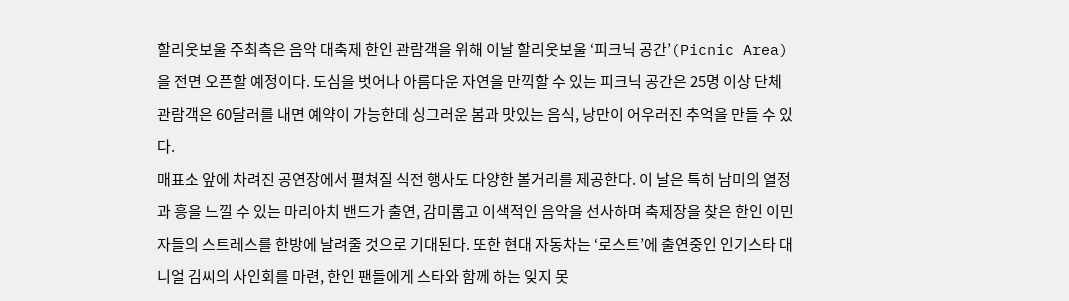할리웃보울 주최측은 음악 대축제 한인 관람객을 위해 이날 할리웃보울 ‘피크닉 공간’(Picnic Area)을 전면 오픈할 예정이다. 도심을 벗어나 아름다운 자연을 만끽할 수 있는 피크닉 공간은 25명 이상 단체 관람객은 60달러를 내면 예약이 가능한데 싱그러운 봄과 맛있는 음식, 낭만이 어우러진 추억을 만들 수 있다.
매표소 앞에 차려진 공연장에서 펼쳐질 식전 행사도 다양한 볼거리를 제공한다. 이 날은 특히 남미의 열정과 흥을 느낄 수 있는 마리아치 밴드가 출연, 감미롭고 이색적인 음악을 선사하며 축제장을 찾은 한인 이민자들의 스트레스를 한방에 날려줄 것으로 기대된다. 또한 현대 자동차는 ‘로스트’에 출연중인 인기스타 대니얼 김씨의 사인회를 마련, 한인 팬들에게 스타와 함께 하는 잊지 못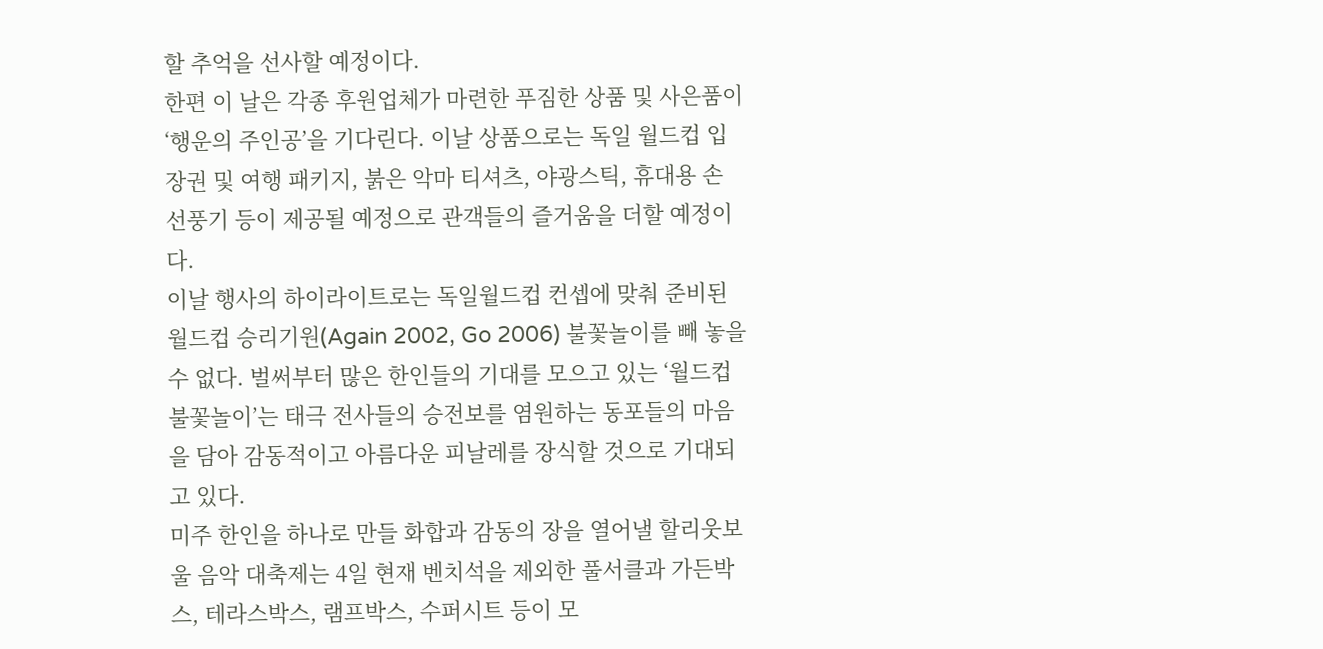할 추억을 선사할 예정이다.
한편 이 날은 각종 후원업체가 마련한 푸짐한 상품 및 사은품이 ‘행운의 주인공’을 기다린다. 이날 상품으로는 독일 월드컵 입장권 및 여행 패키지, 붉은 악마 티셔츠, 야광스틱, 휴대용 손 선풍기 등이 제공될 예정으로 관객들의 즐거움을 더할 예정이다.
이날 행사의 하이라이트로는 독일월드컵 컨셉에 맞춰 준비된 월드컵 승리기원(Again 2002, Go 2006) 불꽃놀이를 빼 놓을 수 없다. 벌써부터 많은 한인들의 기대를 모으고 있는 ‘월드컵 불꽃놀이’는 태극 전사들의 승전보를 염원하는 동포들의 마음을 담아 감동적이고 아름다운 피날레를 장식할 것으로 기대되고 있다.
미주 한인을 하나로 만들 화합과 감동의 장을 열어낼 할리웃보울 음악 대축제는 4일 현재 벤치석을 제외한 풀서클과 가든박스, 테라스박스, 램프박스, 수퍼시트 등이 모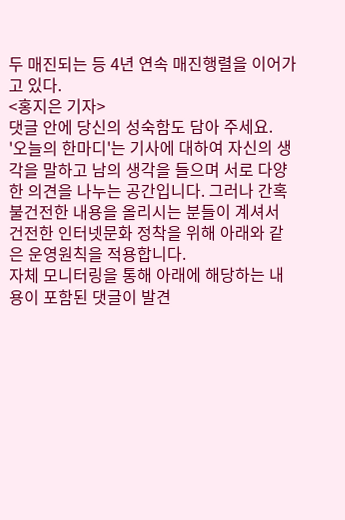두 매진되는 등 4년 연속 매진행렬을 이어가고 있다.
<홍지은 기자>
댓글 안에 당신의 성숙함도 담아 주세요.
'오늘의 한마디'는 기사에 대하여 자신의 생각을 말하고 남의 생각을 들으며 서로 다양한 의견을 나누는 공간입니다. 그러나 간혹 불건전한 내용을 올리시는 분들이 계셔서 건전한 인터넷문화 정착을 위해 아래와 같은 운영원칙을 적용합니다.
자체 모니터링을 통해 아래에 해당하는 내용이 포함된 댓글이 발견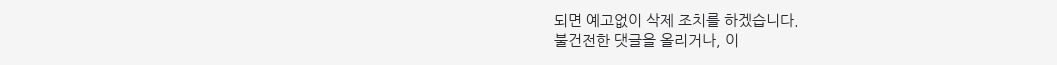되면 예고없이 삭제 조치를 하겠습니다.
불건전한 댓글을 올리거나, 이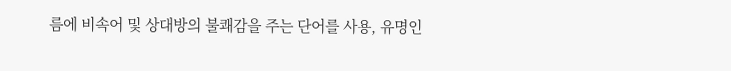름에 비속어 및 상대방의 불쾌감을 주는 단어를 사용, 유명인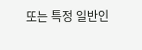또는 특정 일반인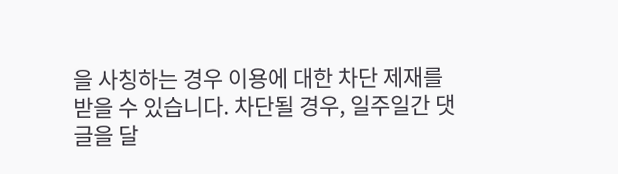을 사칭하는 경우 이용에 대한 차단 제재를 받을 수 있습니다. 차단될 경우, 일주일간 댓글을 달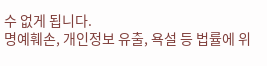수 없게 됩니다.
명예훼손, 개인정보 유출, 욕설 등 법률에 위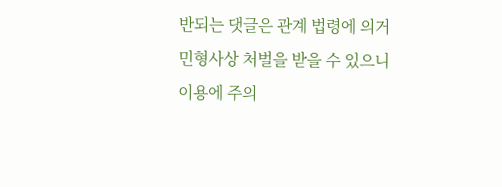반되는 댓글은 관계 법령에 의거 민형사상 처벌을 받을 수 있으니 이용에 주의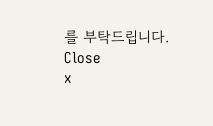를 부탁드립니다.
Close
x